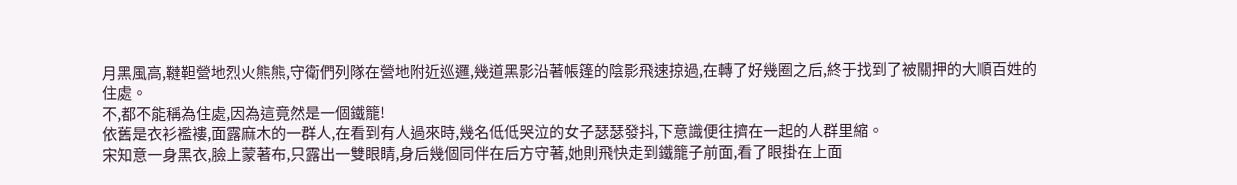月黑風高,韃靼營地烈火熊熊,守衛們列隊在營地附近巡邏,幾道黑影沿著帳篷的陰影飛速掠過,在轉了好幾圈之后,終于找到了被關押的大順百姓的住處。
不,都不能稱為住處,因為這竟然是一個鐵籠!
依舊是衣衫襤褸,面露麻木的一群人,在看到有人過來時,幾名低低哭泣的女子瑟瑟發抖,下意識便往擠在一起的人群里縮。
宋知意一身黑衣,臉上蒙著布,只露出一雙眼睛,身后幾個同伴在后方守著,她則飛快走到鐵籠子前面,看了眼掛在上面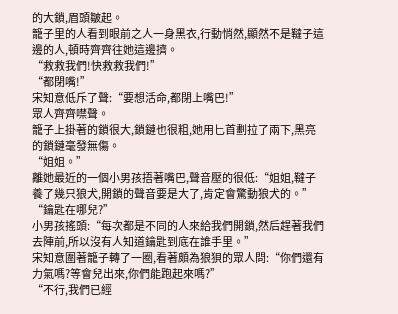的大鎖,眉頭皺起。
籠子里的人看到眼前之人一身黑衣,行動悄然,顯然不是韃子這邊的人,頓時齊齊往她這邊擠。
“救救我們!快救救我們!”
“都閉嘴!”
宋知意低斥了聲:“要想活命,都閉上嘴巴!”
眾人齊齊噤聲。
籠子上掛著的鎖很大,鎖鏈也很粗,她用匕首劃拉了兩下,黑亮的鎖鏈毫發無傷。
“姐姐。”
離她最近的一個小男孩捂著嘴巴,聲音壓的很低:“姐姐,韃子養了幾只狼犬,開鎖的聲音要是大了,肯定會驚動狼犬的。”
“鑰匙在哪兒?”
小男孩搖頭:“每次都是不同的人來給我們開鎖,然后趕著我們去陣前,所以沒有人知道鑰匙到底在誰手里。”
宋知意圍著籠子轉了一圈,看著頗為狼狽的眾人問:“你們還有力氣嗎?等會兒出來,你們能跑起來嗎?”
“不行,我們已經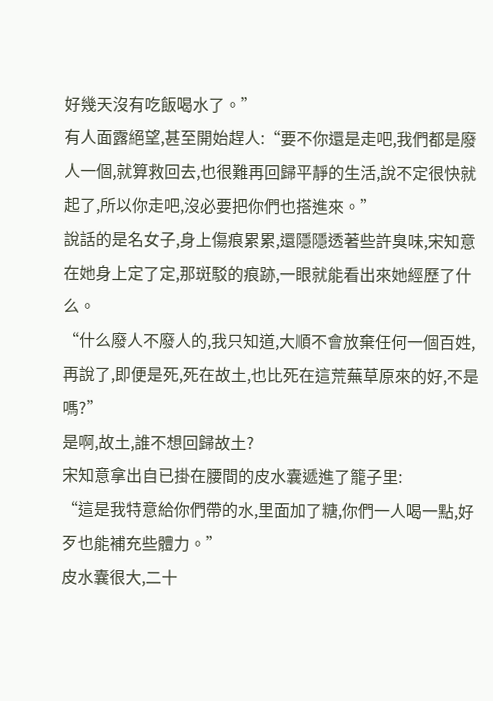好幾天沒有吃飯喝水了。”
有人面露絕望,甚至開始趕人:“要不你還是走吧,我們都是廢人一個,就算救回去,也很難再回歸平靜的生活,說不定很快就起了,所以你走吧,沒必要把你們也搭進來。”
說話的是名女子,身上傷痕累累,還隱隱透著些許臭味,宋知意在她身上定了定,那斑駁的痕跡,一眼就能看出來她經歷了什么。
“什么廢人不廢人的,我只知道,大順不會放棄任何一個百姓,再說了,即便是死,死在故土,也比死在這荒蕪草原來的好,不是嗎?”
是啊,故土,誰不想回歸故土?
宋知意拿出自已掛在腰間的皮水囊遞進了籠子里:
“這是我特意給你們帶的水,里面加了糖,你們一人喝一點,好歹也能補充些體力。”
皮水囊很大,二十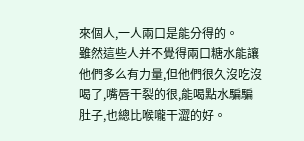來個人,一人兩口是能分得的。
雖然這些人并不覺得兩口糖水能讓他們多么有力量,但他們很久沒吃沒喝了,嘴唇干裂的很,能喝點水騙騙肚子,也總比喉嚨干澀的好。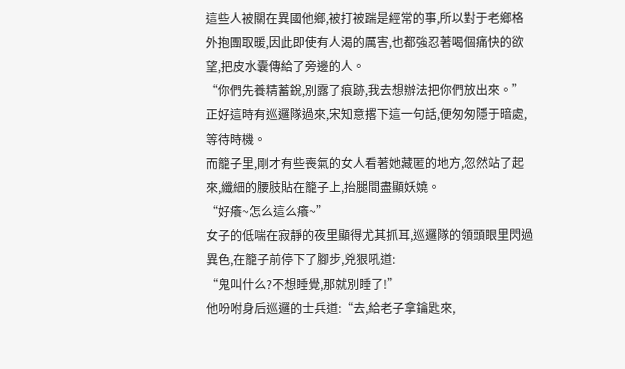這些人被關在異國他鄉,被打被踹是經常的事,所以對于老鄉格外抱團取暖,因此即使有人渴的厲害,也都強忍著喝個痛快的欲望,把皮水囊傳給了旁邊的人。
“你們先養精蓄銳,別露了痕跡,我去想辦法把你們放出來。”
正好這時有巡邏隊過來,宋知意撂下這一句話,便匆匆隱于暗處,等待時機。
而籠子里,剛才有些喪氣的女人看著她藏匿的地方,忽然站了起來,纖細的腰肢貼在籠子上,抬腿間盡顯妖嬈。
“好癢~怎么這么癢~”
女子的低喘在寂靜的夜里顯得尤其抓耳,巡邏隊的領頭眼里閃過異色,在籠子前停下了腳步,兇狠吼道:
“鬼叫什么?不想睡覺,那就別睡了!”
他吩咐身后巡邏的士兵道:“去,給老子拿鑰匙來,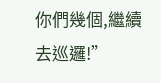你們幾個,繼續去巡邏!”